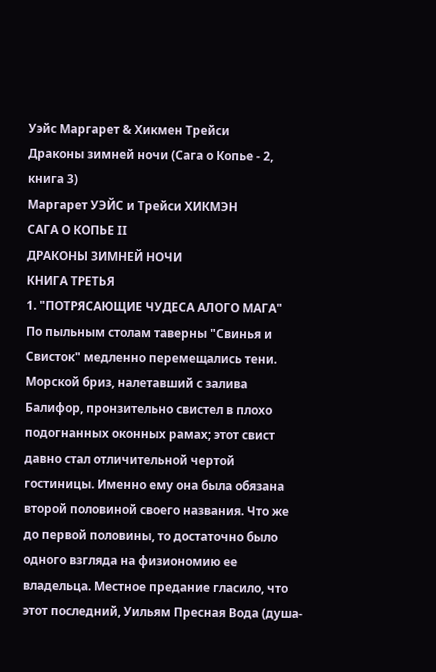Уэйс Маргарет & Хикмен Трейси
Драконы зимней ночи (Сага о Копье - 2, книга 3)
Маргарет УЭЙС и Трейси ХИКМЭН
САГА О КОПЬЕ II
ДРАКОНЫ ЗИМНЕЙ НОЧИ
КНИГА ТРЕТЬЯ
1. "ПОТРЯСАЮЩИЕ ЧУДЕСА АЛОГО МАГА"
По пыльным столам таверны "Свинья и Свисток" медленно перемещались тени. Морской бриз, налетавший с залива Балифор, пронзительно свистел в плохо подогнанных оконных рамах; этот свист давно стал отличительной чертой гостиницы. Именно ему она была обязана второй половиной своего названия. Что же до первой половины, то достаточно было одного взгляда на физиономию ее владельца. Местное предание гласило, что этот последний, Уильям Пресная Вода (душа-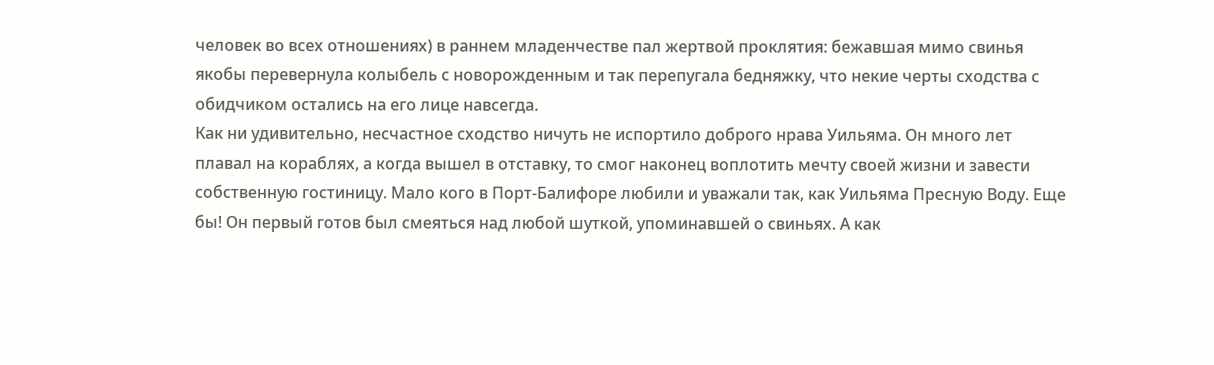человек во всех отношениях) в раннем младенчестве пал жертвой проклятия: бежавшая мимо свинья якобы перевернула колыбель с новорожденным и так перепугала бедняжку, что некие черты сходства с обидчиком остались на его лице навсегда.
Как ни удивительно, несчастное сходство ничуть не испортило доброго нрава Уильяма. Он много лет плавал на кораблях, а когда вышел в отставку, то смог наконец воплотить мечту своей жизни и завести собственную гостиницу. Мало кого в Порт-Балифоре любили и уважали так, как Уильяма Пресную Воду. Еще бы! Он первый готов был смеяться над любой шуткой, упоминавшей о свиньях. А как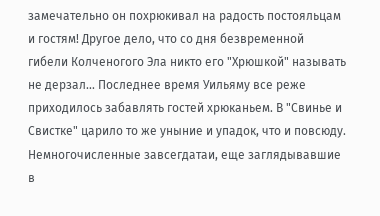замечательно он похрюкивал на радость постояльцам и гостям! Другое дело, что со дня безвременной гибели Колченогого Эла никто его "Хрюшкой" называть не дерзал... Последнее время Уильяму все реже приходилось забавлять гостей хрюканьем. В "Свинье и Свистке" царило то же уныние и упадок, что и повсюду. Немногочисленные завсегдатаи, еще заглядывавшие в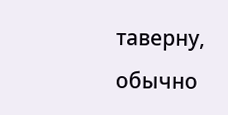таверну, обычно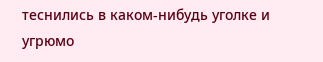теснились в каком-нибудь уголке и угрюмо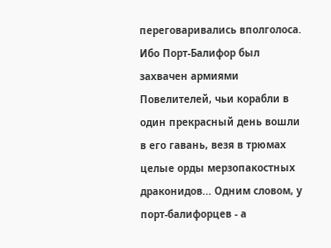переговаривались вполголоса. Ибо Порт-Балифор был захвачен армиями Повелителей, чьи корабли в один прекрасный день вошли в его гавань, везя в трюмах целые орды мерзопакостных драконидов... Одним словом, у порт-балифорцев - а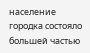население городка состояло большей частью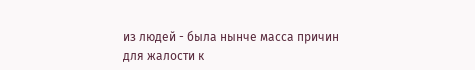из людей - была нынче масса причин для жалости к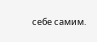себе самим.